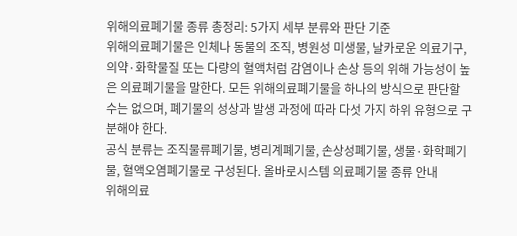위해의료폐기물 종류 총정리: 5가지 세부 분류와 판단 기준
위해의료폐기물은 인체나 동물의 조직, 병원성 미생물, 날카로운 의료기구, 의약·화학물질 또는 다량의 혈액처럼 감염이나 손상 등의 위해 가능성이 높은 의료폐기물을 말한다. 모든 위해의료폐기물을 하나의 방식으로 판단할 수는 없으며, 폐기물의 성상과 발생 과정에 따라 다섯 가지 하위 유형으로 구분해야 한다.
공식 분류는 조직물류폐기물, 병리계폐기물, 손상성폐기물, 생물·화학폐기물, 혈액오염폐기물로 구성된다. 올바로시스템 의료폐기물 종류 안내
위해의료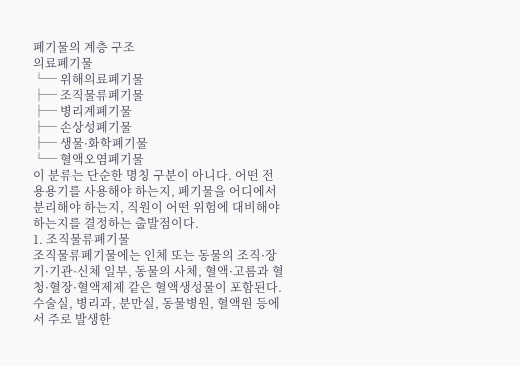폐기물의 계층 구조
의료폐기물
└─ 위해의료폐기물
├─ 조직물류폐기물
├─ 병리계폐기물
├─ 손상성폐기물
├─ 생물·화학폐기물
└─ 혈액오염폐기물
이 분류는 단순한 명칭 구분이 아니다. 어떤 전용용기를 사용해야 하는지, 폐기물을 어디에서 분리해야 하는지, 직원이 어떤 위험에 대비해야 하는지를 결정하는 출발점이다.
1. 조직물류폐기물
조직물류폐기물에는 인체 또는 동물의 조직·장기·기관·신체 일부, 동물의 사체, 혈액·고름과 혈청·혈장·혈액제제 같은 혈액생성물이 포함된다. 수술실, 병리과, 분만실, 동물병원, 혈액원 등에서 주로 발생한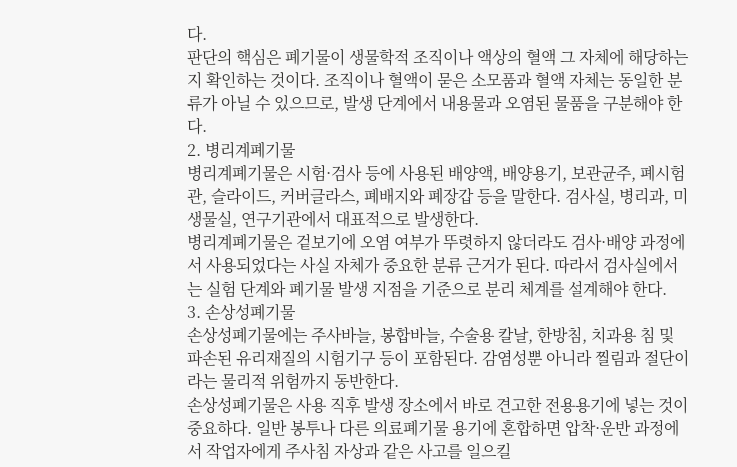다.
판단의 핵심은 폐기물이 생물학적 조직이나 액상의 혈액 그 자체에 해당하는지 확인하는 것이다. 조직이나 혈액이 묻은 소모품과 혈액 자체는 동일한 분류가 아닐 수 있으므로, 발생 단계에서 내용물과 오염된 물품을 구분해야 한다.
2. 병리계폐기물
병리계폐기물은 시험·검사 등에 사용된 배양액, 배양용기, 보관균주, 폐시험관, 슬라이드, 커버글라스, 폐배지와 폐장갑 등을 말한다. 검사실, 병리과, 미생물실, 연구기관에서 대표적으로 발생한다.
병리계폐기물은 겉보기에 오염 여부가 뚜렷하지 않더라도 검사·배양 과정에서 사용되었다는 사실 자체가 중요한 분류 근거가 된다. 따라서 검사실에서는 실험 단계와 폐기물 발생 지점을 기준으로 분리 체계를 설계해야 한다.
3. 손상성폐기물
손상성폐기물에는 주사바늘, 봉합바늘, 수술용 칼날, 한방침, 치과용 침 및 파손된 유리재질의 시험기구 등이 포함된다. 감염성뿐 아니라 찔림과 절단이라는 물리적 위험까지 동반한다.
손상성폐기물은 사용 직후 발생 장소에서 바로 견고한 전용용기에 넣는 것이 중요하다. 일반 봉투나 다른 의료폐기물 용기에 혼합하면 압착·운반 과정에서 작업자에게 주사침 자상과 같은 사고를 일으킬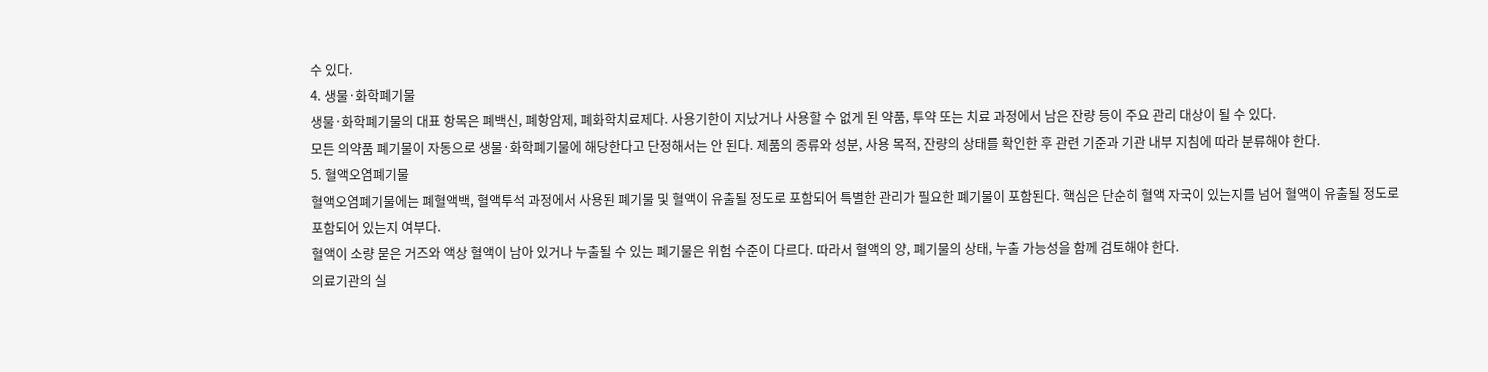수 있다.
4. 생물·화학폐기물
생물·화학폐기물의 대표 항목은 폐백신, 폐항암제, 폐화학치료제다. 사용기한이 지났거나 사용할 수 없게 된 약품, 투약 또는 치료 과정에서 남은 잔량 등이 주요 관리 대상이 될 수 있다.
모든 의약품 폐기물이 자동으로 생물·화학폐기물에 해당한다고 단정해서는 안 된다. 제품의 종류와 성분, 사용 목적, 잔량의 상태를 확인한 후 관련 기준과 기관 내부 지침에 따라 분류해야 한다.
5. 혈액오염폐기물
혈액오염폐기물에는 폐혈액백, 혈액투석 과정에서 사용된 폐기물 및 혈액이 유출될 정도로 포함되어 특별한 관리가 필요한 폐기물이 포함된다. 핵심은 단순히 혈액 자국이 있는지를 넘어 혈액이 유출될 정도로 포함되어 있는지 여부다.
혈액이 소량 묻은 거즈와 액상 혈액이 남아 있거나 누출될 수 있는 폐기물은 위험 수준이 다르다. 따라서 혈액의 양, 폐기물의 상태, 누출 가능성을 함께 검토해야 한다.
의료기관의 실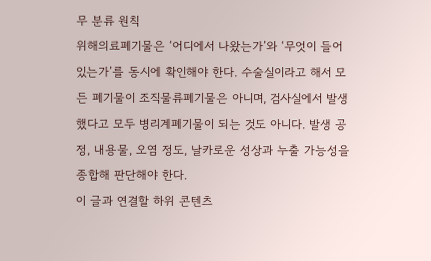무 분류 원칙
위해의료폐기물은 ‘어디에서 나왔는가’와 ‘무엇이 들어 있는가’를 동시에 확인해야 한다. 수술실이라고 해서 모든 폐기물이 조직물류폐기물은 아니며, 검사실에서 발생했다고 모두 병리계폐기물이 되는 것도 아니다. 발생 공정, 내용물, 오염 정도, 날카로운 성상과 누출 가능성을 종합해 판단해야 한다.
이 글과 연결할 하위 콘텐츠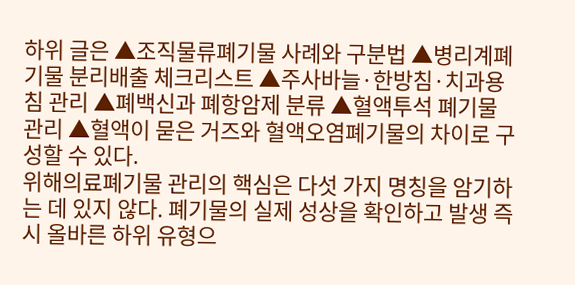하위 글은 ▲조직물류폐기물 사례와 구분법 ▲병리계폐기물 분리배출 체크리스트 ▲주사바늘·한방침·치과용 침 관리 ▲폐백신과 폐항암제 분류 ▲혈액투석 폐기물 관리 ▲혈액이 묻은 거즈와 혈액오염폐기물의 차이로 구성할 수 있다.
위해의료폐기물 관리의 핵심은 다섯 가지 명칭을 암기하는 데 있지 않다. 폐기물의 실제 성상을 확인하고 발생 즉시 올바른 하위 유형으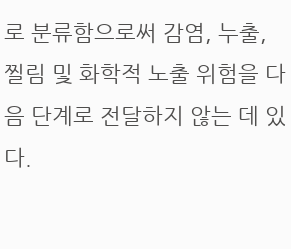로 분류함으로써 감염, 누출, 찔림 및 화학적 노출 위험을 다음 단계로 전달하지 않는 데 있다.